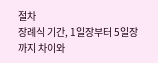절차
장례식 기간, 1일장부터 5일장까지 차이와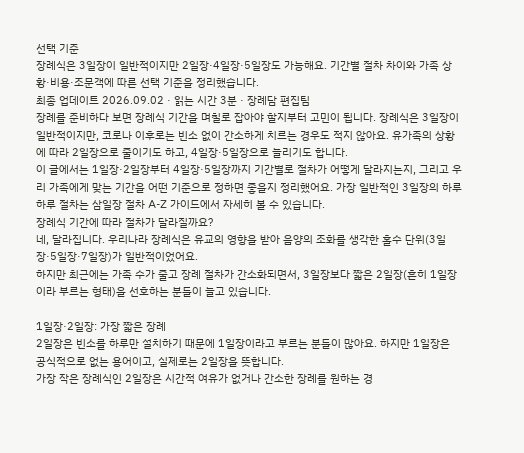선택 기준
장례식은 3일장이 일반적이지만 2일장·4일장·5일장도 가능해요. 기간별 절차 차이와 가족 상황·비용·조문객에 따른 선택 기준을 정리했습니다.
최종 업데이트 2026.09.02 · 읽는 시간 3분 · 장례담 편집팀
장례를 준비하다 보면 장례식 기간을 며칠로 잡아야 할지부터 고민이 됩니다. 장례식은 3일장이 일반적이지만, 코로나 이후로는 빈소 없이 간소하게 치르는 경우도 적지 않아요. 유가족의 상황에 따라 2일장으로 줄이기도 하고, 4일장·5일장으로 늘리기도 합니다.
이 글에서는 1일장·2일장부터 4일장·5일장까지 기간별로 절차가 어떻게 달라지는지, 그리고 우리 가족에게 맞는 기간을 어떤 기준으로 정하면 좋을지 정리했어요. 가장 일반적인 3일장의 하루하루 절차는 삼일장 절차 A-Z 가이드에서 자세히 볼 수 있습니다.
장례식 기간에 따라 절차가 달라질까요?
네, 달라집니다. 우리나라 장례식은 유교의 영향을 받아 음양의 조화를 생각한 홀수 단위(3일장·5일장·7일장)가 일반적이었어요.
하지만 최근에는 가족 수가 줄고 장례 절차가 간소화되면서, 3일장보다 짧은 2일장(흔히 1일장이라 부르는 형태)을 선호하는 분들이 늘고 있습니다.

1일장·2일장: 가장 짧은 장례
2일장은 빈소를 하루만 설치하기 때문에 1일장이라고 부르는 분들이 많아요. 하지만 1일장은 공식적으로 없는 용어이고, 실제로는 2일장을 뜻합니다.
가장 작은 장례식인 2일장은 시간적 여유가 없거나 간소한 장례를 원하는 경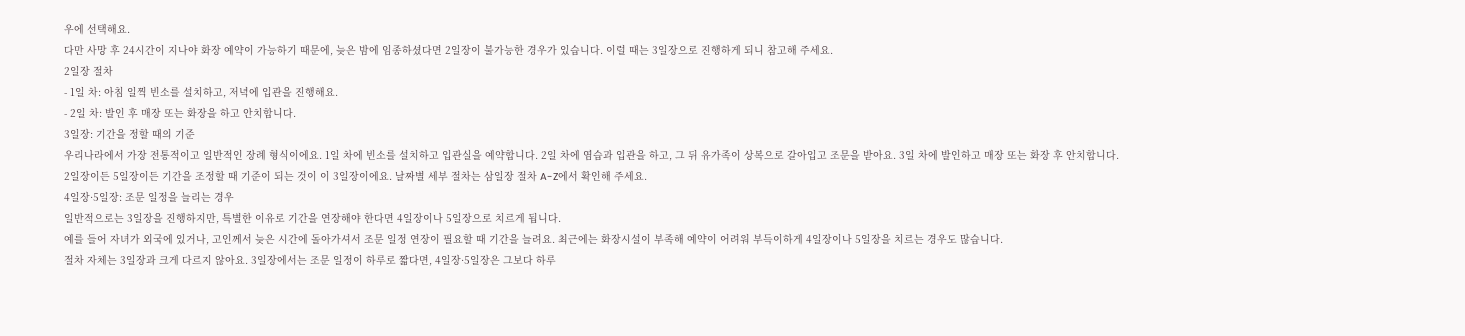우에 선택해요.
다만 사망 후 24시간이 지나야 화장 예약이 가능하기 때문에, 늦은 밤에 임종하셨다면 2일장이 불가능한 경우가 있습니다. 이럴 때는 3일장으로 진행하게 되니 참고해 주세요.
2일장 절차
- 1일 차: 아침 일찍 빈소를 설치하고, 저녁에 입관을 진행해요.
- 2일 차: 발인 후 매장 또는 화장을 하고 안치합니다.
3일장: 기간을 정할 때의 기준
우리나라에서 가장 전통적이고 일반적인 장례 형식이에요. 1일 차에 빈소를 설치하고 입관실을 예약합니다. 2일 차에 염습과 입관을 하고, 그 뒤 유가족이 상복으로 갈아입고 조문을 받아요. 3일 차에 발인하고 매장 또는 화장 후 안치합니다.
2일장이든 5일장이든 기간을 조정할 때 기준이 되는 것이 이 3일장이에요. 날짜별 세부 절차는 삼일장 절차 A-Z에서 확인해 주세요.
4일장·5일장: 조문 일정을 늘리는 경우
일반적으로는 3일장을 진행하지만, 특별한 이유로 기간을 연장해야 한다면 4일장이나 5일장으로 치르게 됩니다.
예를 들어 자녀가 외국에 있거나, 고인께서 늦은 시간에 돌아가셔서 조문 일정 연장이 필요할 때 기간을 늘려요. 최근에는 화장시설이 부족해 예약이 어려워 부득이하게 4일장이나 5일장을 치르는 경우도 많습니다.
절차 자체는 3일장과 크게 다르지 않아요. 3일장에서는 조문 일정이 하루로 짧다면, 4일장·5일장은 그보다 하루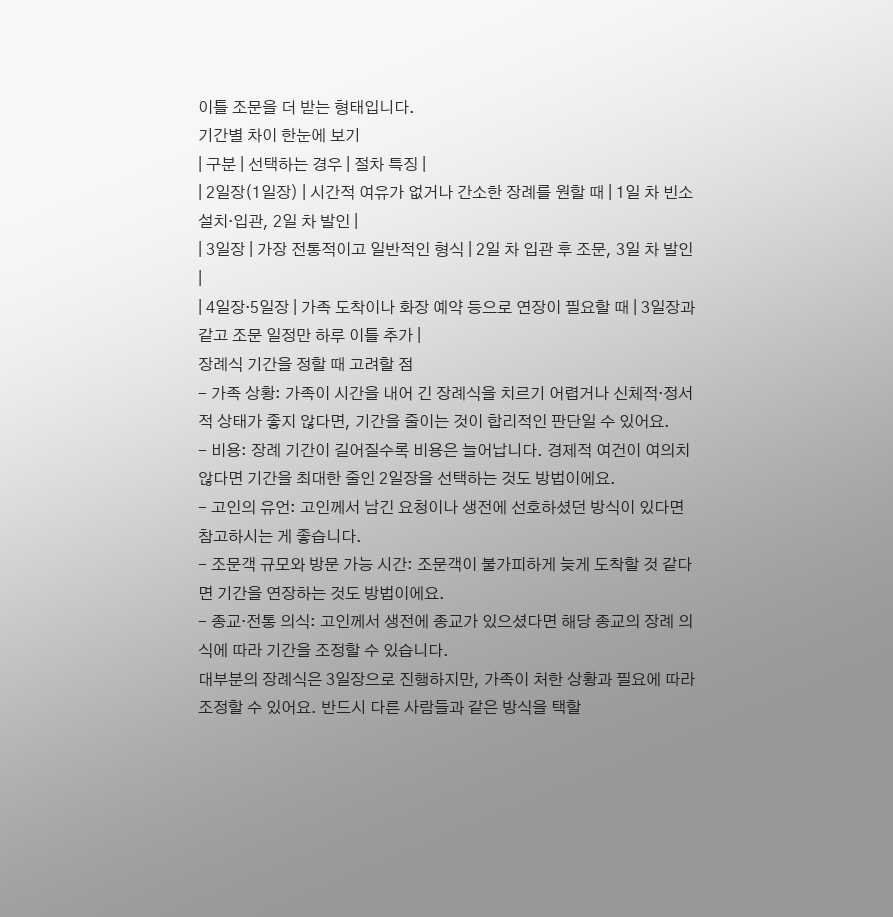이틀 조문을 더 받는 형태입니다.
기간별 차이 한눈에 보기
| 구분 | 선택하는 경우 | 절차 특징 |
| 2일장(1일장) | 시간적 여유가 없거나 간소한 장례를 원할 때 | 1일 차 빈소 설치·입관, 2일 차 발인 |
| 3일장 | 가장 전통적이고 일반적인 형식 | 2일 차 입관 후 조문, 3일 차 발인 |
| 4일장·5일장 | 가족 도착이나 화장 예약 등으로 연장이 필요할 때 | 3일장과 같고 조문 일정만 하루 이틀 추가 |
장례식 기간을 정할 때 고려할 점
- 가족 상황: 가족이 시간을 내어 긴 장례식을 치르기 어렵거나 신체적·정서적 상태가 좋지 않다면, 기간을 줄이는 것이 합리적인 판단일 수 있어요.
- 비용: 장례 기간이 길어질수록 비용은 늘어납니다. 경제적 여건이 여의치 않다면 기간을 최대한 줄인 2일장을 선택하는 것도 방법이에요.
- 고인의 유언: 고인께서 남긴 요청이나 생전에 선호하셨던 방식이 있다면 참고하시는 게 좋습니다.
- 조문객 규모와 방문 가능 시간: 조문객이 불가피하게 늦게 도착할 것 같다면 기간을 연장하는 것도 방법이에요.
- 종교·전통 의식: 고인께서 생전에 종교가 있으셨다면 해당 종교의 장례 의식에 따라 기간을 조정할 수 있습니다.
대부분의 장례식은 3일장으로 진행하지만, 가족이 처한 상황과 필요에 따라 조정할 수 있어요. 반드시 다른 사람들과 같은 방식을 택할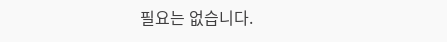필요는 없습니다.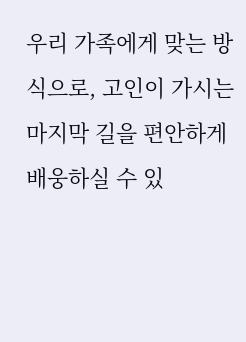우리 가족에게 맞는 방식으로, 고인이 가시는 마지막 길을 편안하게 배웅하실 수 있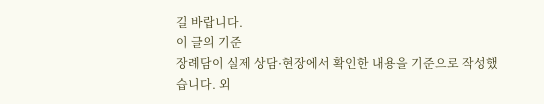길 바랍니다.
이 글의 기준
장례담이 실제 상담·현장에서 확인한 내용을 기준으로 작성했습니다. 외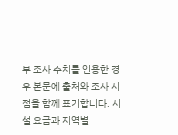부 조사 수치를 인용한 경우 본문에 출처와 조사 시점을 함께 표기합니다. 시설 요금과 지역별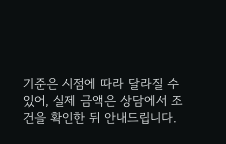기준은 시점에 따라 달라질 수 있어, 실제 금액은 상담에서 조건을 확인한 뒤 안내드립니다.